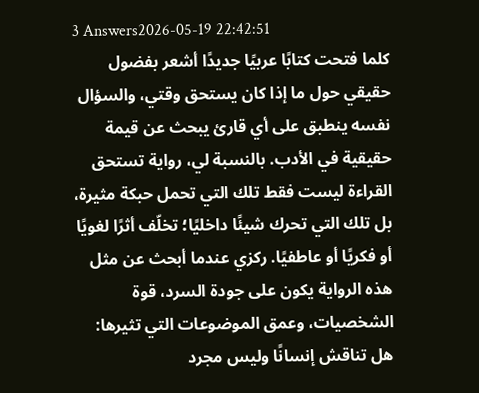3 Answers2026-05-19 22:42:51
كلما فتحت كتابًا عربيًا جديدًا أشعر بفضول حقيقي حول ما إذا كان يستحق وقتي، والسؤال نفسه ينطبق على أي قارئ يبحث عن قيمة حقيقية في الأدب. بالنسبة لي، رواية تستحق القراءة ليست فقط تلك التي تحمل حبكة مثيرة، بل تلك التي تحرك شيئًا داخليًا؛ تخلّف أثرًا لغويًا أو فكريًا أو عاطفيًا. ركزي عندما أبحث عن مثل هذه الرواية يكون على جودة السرد، قوة الشخصيات، وعمق الموضوعات التي تثيرها: هل تناقش إنسانًا وليس مجرد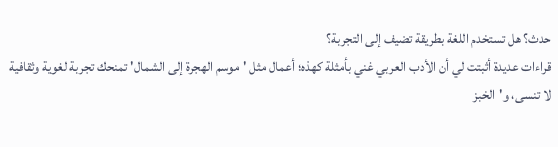حدث؟ هل تستخدم اللغة بطريقة تضيف إلى التجربة؟
قراءات عديدة أثبتت لي أن الأدب العربي غني بأمثلة كهذه؛ أعمال مثل 'موسم الهجرة إلى الشمال' تمنحك تجربة لغوية وثقافية لا تنسى، و'الخبز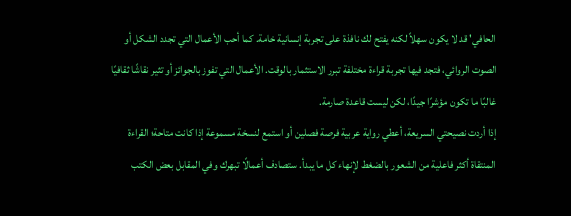الحافي' قد لا يكون سهلاً لكنه يفتح لك نافذة على تجربة إنسانية خامة. كما أحب الأعمال التي تجدد الشكل أو الصوت الروائي، فتجد فيها تجربة قراءة مختلفة تبرر الاستثمار بالوقت. الأعمال التي تفوز بالجوائز أو تثير نقاشًا ثقافيًا غالبًا ما تكون مؤشرًا جيدًا، لكن ليست قاعدة صارمة.
إذا أردت نصيحتي السريعة، أعطي رواية عربية فرصة فصلين أو استمع لنسخة مسموعة إذا كانت متاحة؛ القراءة المنتقاة أكثر فاعلية من الشعور بالضغط لإنهاء كل ما يبدأ. ستصادف أعمالًا تبهرك وفي المقابل بعض الكتب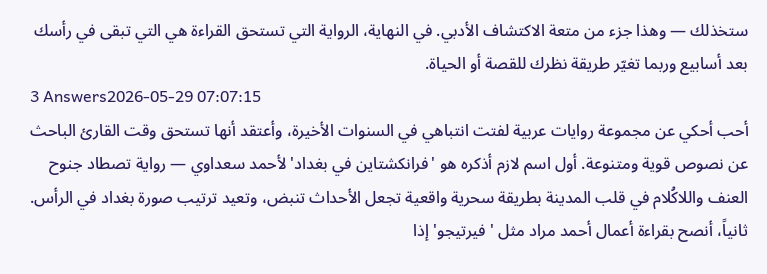ستخذلك — وهذا جزء من متعة الاكتشاف الأدبي. في النهاية، الرواية التي تستحق القراءة هي التي تبقى في رأسك بعد أسابيع وربما تغيّر طريقة نظرك للقصة أو الحياة.
3 Answers2026-05-29 07:07:15
أحب أحكي عن مجموعة روايات عربية لفتت انتباهي في السنوات الأخيرة، وأعتقد أنها تستحق وقت القارئ الباحث عن نصوص قوية ومتنوعة. أول اسم لازم أذكره هو 'فرانكشتاين في بغداد' لأحمد سعداوي — رواية تصطاد جنوح العنف واللاكُلام في قلب المدينة بطريقة سحرية واقعية تجعل الأحداث تنبض، وتعيد ترتيب صورة بغداد في الرأس. ثانياً، أنصح بقراءة أعمال أحمد مراد مثل 'فيرتيجو' إذا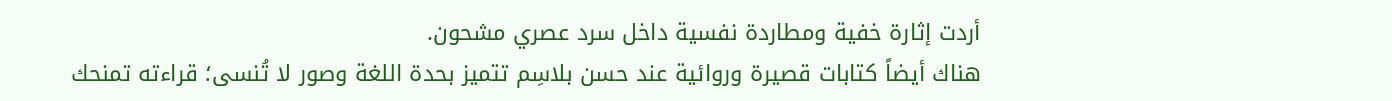أردت إثارة خفية ومطاردة نفسية داخل سرد عصري مشحون.
هناك أيضاً كتابات قصيرة وروائية عند حسن بلاسِم تتميز بحدة اللغة وصور لا تُنسى؛ قراءته تمنحك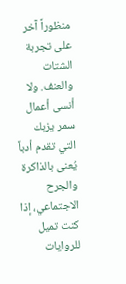منظوراً آخر على تجربة الشتات والعنف. ولا أنسى أعمال سمر يزبك التي تقدم أدباً يُعنى بالذاكرة والجرح الاجتماعي، إذا كنت تميل للروايات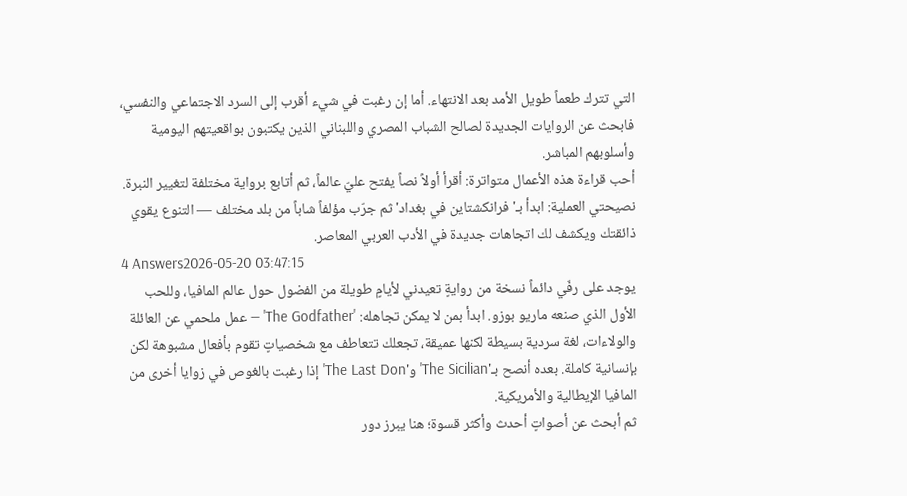التي تترك طعماً طويل الأمد بعد الانتهاء. أما إن رغبت في شيء أقرب إلى السرد الاجتماعي والنفسي، فابحث عن الروايات الجديدة لصالح الشباب المصري واللبناني الذين يكتبون بواقعيتهم اليومية وأسلوبهم المباشر.
أحب قراءة هذه الأعمال متواترة: أقرأ أولاً نصاً يفتح عليّ عالماً، ثم أتابع برواية مختلفة لتغيير النبرة. نصيحتي العملية: ابدأ بـ'فرانكشتاين في بغداد' ثم جرّب مؤلفاً شاباً من بلد مختلف — التنوع يقوي ذائقتك ويكشف لك اتجاهات جديدة في الأدب العربي المعاصر.
4 Answers2026-05-20 03:47:15
يوجد على رفّي دائماً نسخة من روايةٍ تعيدني لأيامٍ طويلة من الفضول حول عالم المافيا، وللحب الأول الذي صنعه ماريو بوزو. ابدأ بمن لا يمكن تجاهله: 'The Godfather' — عمل ملحمي عن العائلة والولاءات، لغة سردية بسيطة لكنها عميقة، تجعلك تتعاطف مع شخصياتٍ تقوم بأفعال مشبوهة لكن بإنسانية كاملة. بعده أنصح بـ'The Sicilian' و'The Last Don' إذا رغبت بالغوص في زوايا أخرى من المافيا الإيطالية والأمريكية.
ثم أبحث عن أصواتٍ أحدث وأكثر قسوة؛ هنا يبرز دور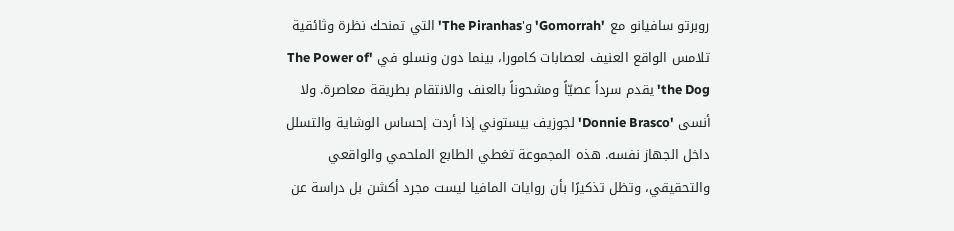روبرتو سافيانو مع 'Gomorrah' و'The Piranhas' التي تمنحك نظرة وثائقية تلامس الواقع العنيف لعصابات كامورا، بينما دون ونسلو في 'The Power of the Dog' يقدم سرداً عصيّاً ومشحوناً بالعنف والانتقام بطريقة معاصرة. ولا أنسى 'Donnie Brasco' لجوزيف بيستوني إذا أردت إحساس الوشاية والتسلل داخل الجهاز نفسه. هذه المجموعة تغطي الطابع الملحمي والواقعي والتحقيقي، وتظل تذكيرًا بأن روايات المافيا ليست مجرد أكشن بل دراسة عن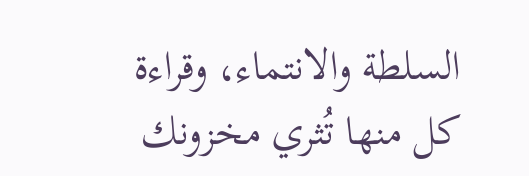السلطة والانتماء، وقراءة كل منها تُثري مخزونك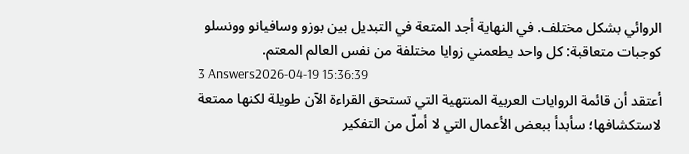الروائي بشكل مختلف. في النهاية أجد المتعة في التبديل بين بوزو وسافيانو وونسلو كوجبات متعاقبة: كل واحد يطعمني زوايا مختلفة من نفس العالم المعتم.
3 Answers2026-04-19 15:36:39
أعتقد أن قائمة الروايات العربية المنتهية التي تستحق القراءة الآن طويلة لكنها ممتعة لاستكشافها؛ سأبدأ ببعض الأعمال التي لا أملّ من التفكير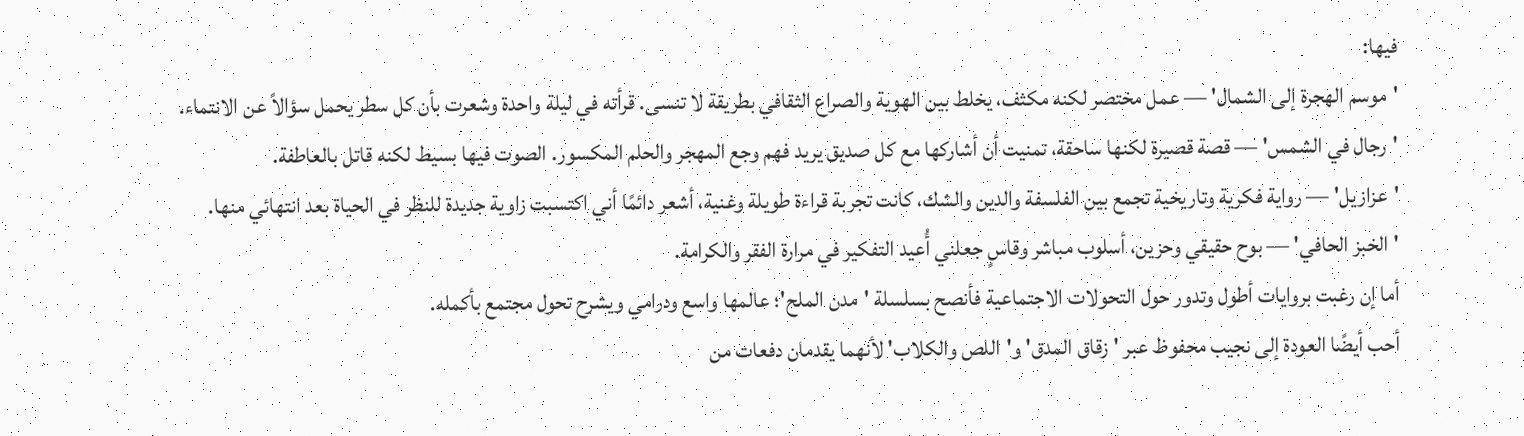فيها:
'موسم الهجرة إلى الشمال' — عمل مختصر لكنه مكثف، يخلط بين الهوية والصراع الثقافي بطريقة لا تنسى. قرأته في ليلة واحدة وشعرت بأن كل سطر يحمل سؤالاً عن الانتماء.
'رجال في الشمس' — قصة قصيرة لكنها ساحقة، تمنيت أن أشاركها مع كل صديق يريد فهم وجع المهجر والحلم المكسور. الصوت فيها بسيط لكنه قاتل بالعاطفة.
'عزازيل' — رواية فكرية وتاريخية تجمع بين الفلسفة والدين والشك، كانت تجربة قراءة طويلة وغنية، أشعر دائمًا أني اكتسبت زاوية جديدة للنظر في الحياة بعد انتهائي منها.
'الخبز الحافي' — بوح حقيقي وحزين، أسلوب مباشر وقاسٍ جعلني أُعيد التفكير في مرارة الفقر والكرامة.
أما إن رغبت بروايات أطول وتدور حول التحولات الاجتماعية فأنصح بسلسلة 'مدن الملح'؛ عالمها واسع ودرامي ويشرح تحول مجتمع بأكمله.
أحب أيضًا العودة إلى نجيب محفوظ عبر 'زقاق المدق' و'اللص والكلاب' لأنهما يقدمان دفعات من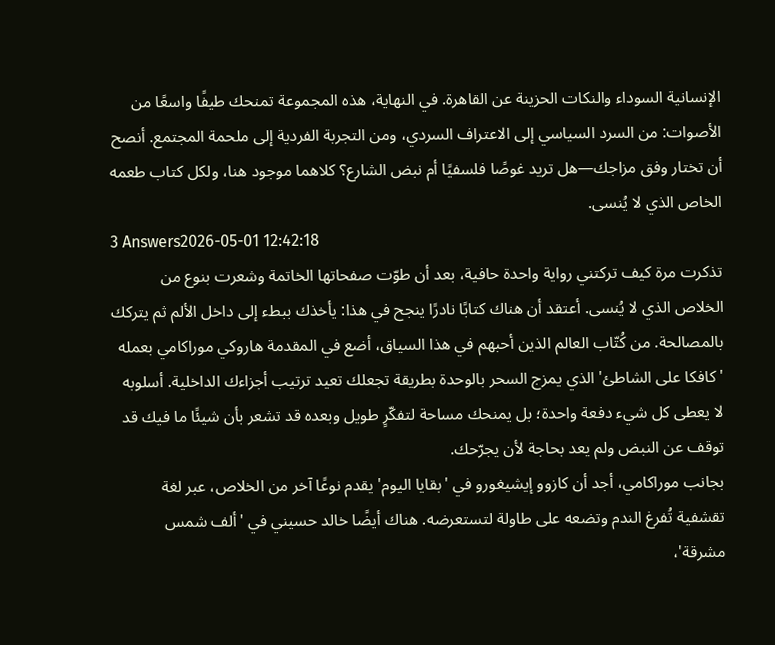الإنسانية السوداء والنكات الحزينة عن القاهرة. في النهاية، هذه المجموعة تمنحك طيفًا واسعًا من الأصوات: من السرد السياسي إلى الاعتراف السردي، ومن التجربة الفردية إلى ملحمة المجتمع. أنصح أن تختار وفق مزاجك—هل تريد غوصًا فلسفيًا أم نبض الشارع؟ كلاهما موجود هنا، ولكل كتاب طعمه الخاص الذي لا يُنسى.
3 Answers2026-05-01 12:42:18
تذكرت مرة كيف تركتني رواية واحدة حافية، بعد أن طوّت صفحاتها الخاتمة وشعرت بنوع من الخلاص الذي لا يُنسى. أعتقد أن هناك كتابًا نادرًا ينجح في هذا: يأخذك ببطء إلى داخل الألم ثم يتركك بالمصالحة. من كُتّاب العالم الذين أحبهم في هذا السياق، أضع في المقدمة هاروكي موراكامي بعمله 'كافكا على الشاطئ' الذي يمزج السحر بالوحدة بطريقة تجعلك تعيد ترتيب أجزاءك الداخلية. أسلوبه لا يعطى كل شيء دفعة واحدة؛ بل يمنحك مساحة لتفكّرٍ طويل وبعده قد تشعر بأن شيئًا ما فيك قد توقف عن النبض ولم يعد بحاجة لأن يجرّحك.
بجانب موراكامي، أجد أن كازوو إيشيغورو في 'بقايا اليوم' يقدم نوعًا آخر من الخلاص، عبر لغة تقشفية تُفرغ الندم وتضعه على طاولة لتستعرضه. هناك أيضًا خالد حسيني في 'ألف شمس مشرقة'،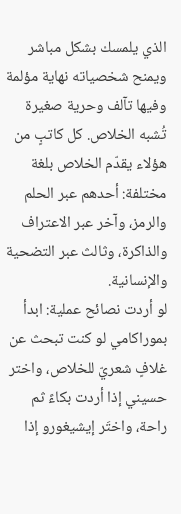الذي يلمسك بشكل مباشر ويمنح شخصياته نهاية مؤلمة وفيها تآلف وحرية صغيرة تُشبه الخلاص. كل كاتبٍ من هؤلاء يقدّم الخلاص بلغة مختلفة: أحدهم عبر الحلم والرمز، وآخر عبر الاعتراف والذاكرة، وثالث عبر التضحية والإنسانية.
لو أردت نصائح عملية: ابدأ بموراكامي لو كنت تبحث عن غلافٍ شعريّ للخلاص، واختر حسيني إذا أردت بكاءً ثم راحة، واختَر إيشيغورو إذا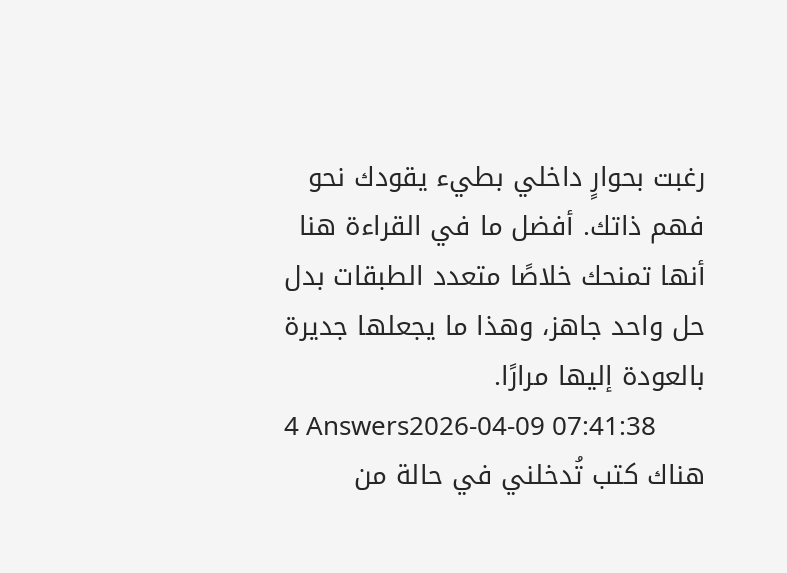رغبت بحوارٍ داخلي بطيء يقودك نحو فهم ذاتك. أفضل ما في القراءة هنا أنها تمنحك خلاصًا متعدد الطبقات بدل حل واحد جاهز، وهذا ما يجعلها جديرة بالعودة إليها مرارًا.
4 Answers2026-04-09 07:41:38
هناك كتب تُدخلني في حالة من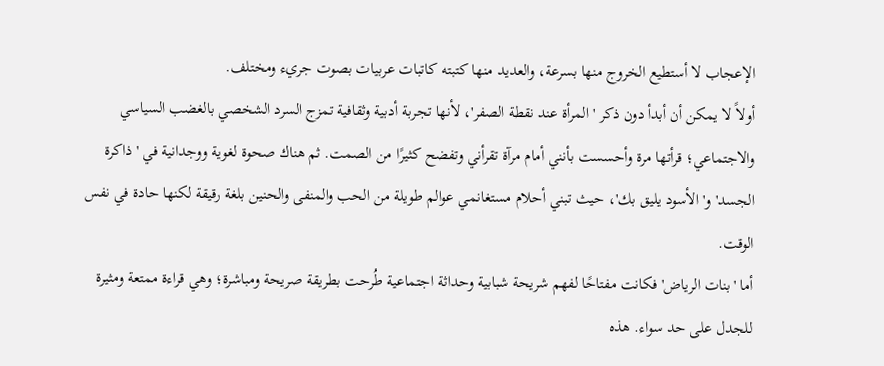الإعجاب لا أستطيع الخروج منها بسرعة، والعديد منها كتبته كاتبات عربيات بصوت جريء ومختلف.
أولاً لا يمكن أن أبدأ دون ذكر 'المرأة عند نقطة الصفر'، لأنها تجربة أدبية وثقافية تمزج السرد الشخصي بالغضب السياسي والاجتماعي؛ قرأتها مرة وأحسست بأنني أمام مرآة تقرأني وتفضح كثيرًا من الصمت. ثم هناك صحوة لغوية ووجدانية في 'ذاكرة الجسد' و'الأسود يليق بك'، حيث تبني أحلام مستغانمي عوالم طويلة من الحب والمنفى والحنين بلغة رقيقة لكنها حادة في نفس الوقت.
أما 'بنات الرياض' فكانت مفتاحًا لفهم شريحة شبابية وحداثة اجتماعية طُرحت بطريقة صريحة ومباشرة؛ وهي قراءة ممتعة ومثيرة للجدل على حد سواء. هذه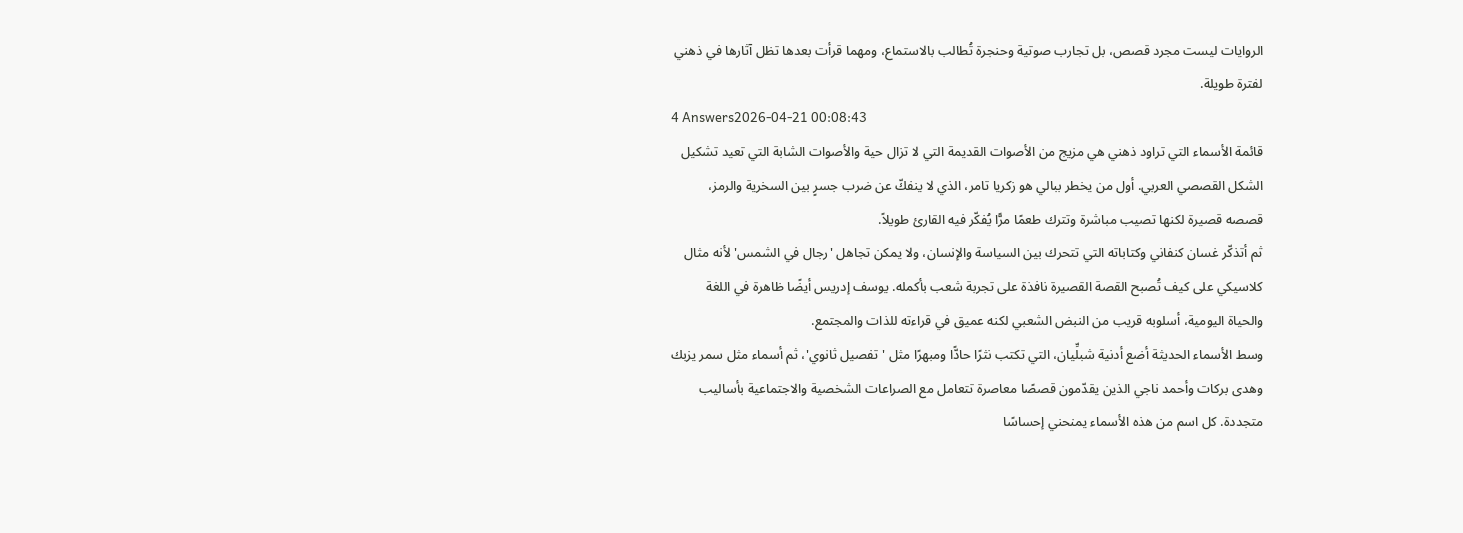الروايات ليست مجرد قصص، بل تجارب صوتية وحنجرة تُطالب بالاستماع، ومهما قرأت بعدها تظل آثارها في ذهني لفترة طويلة.
4 Answers2026-04-21 00:08:43
قائمة الأسماء التي تراود ذهني هي مزيج من الأصوات القديمة التي لا تزال حية والأصوات الشابة التي تعيد تشكيل الشكل القصصي العربي. أول من يخطر ببالي هو زكريا تامر، الذي لا ينفكّ عن ضرب جسرٍ بين السخرية والرمز، قصصه قصيرة لكنها تصيب مباشرة وتترك طعمًا مرًّا يُفكّر فيه القارئ طويلاً.
ثم أتذكّر غسان كنفاني وكتاباته التي تتحرك بين السياسة والإنسان، ولا يمكن تجاهل 'رجال في الشمس' لأنه مثال كلاسيكي على كيف تُصبح القصة القصيرة نافذة على تجربة شعب بأكمله. يوسف إدريس أيضًا ظاهرة في اللغة والحياة اليومية، أسلوبه قريب من النبض الشعبي لكنه عميق في قراءته للذات والمجتمع.
وسط الأسماء الحديثة أضع أدنية شبلِّيان، التي تكتب نثرًا حادًّا ومبهرًا مثل 'تفصيل ثانوي'، ثم أسماء مثل سمر يزبك وهدى بركات وأحمد ناجي الذين يقدّمون قصصًا معاصرة تتعامل مع الصراعات الشخصية والاجتماعية بأساليب متجددة. كل اسم من هذه الأسماء يمنحني إحساسًا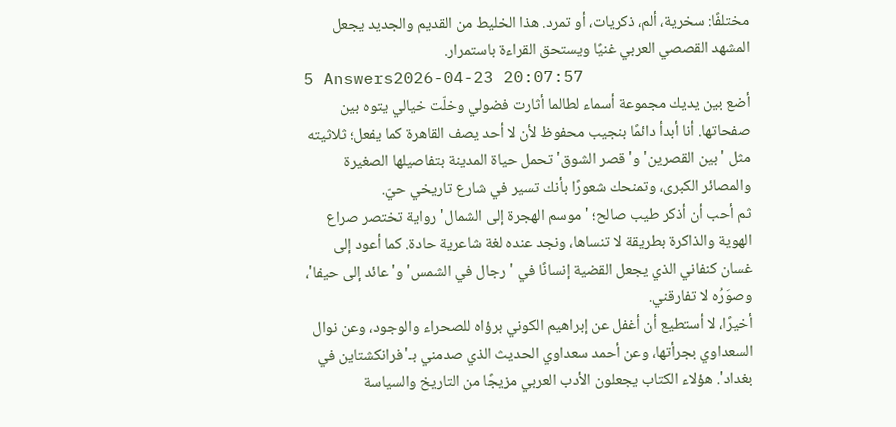مختلفًا: سخرية، ألم، ذكريات، أو تمرد. هذا الخليط من القديم والجديد يجعل المشهد القصصي العربي غنيًا ويستحق القراءة باستمرار.
5 Answers2026-04-23 20:07:57
أضع بين يديك مجموعة أسماء لطالما أثارت فضولي وخلّت خيالي يتوه بين صفحاتها. أنا أبدأ دائمًا بنجيب محفوظ لأن لا أحد يصف القاهرة كما يفعل؛ ثلاثيته مثل 'بين القصرين' و'قصر الشوق' تحمل حياة المدينة بتفاصيلها الصغيرة والمصائر الكبرى، وتمنحك شعورًا بأنك تسير في شارع تاريخي حيّ.
ثم أحب أن أذكر طيب صالح؛ 'موسم الهجرة إلى الشمال' رواية تختصر صراع الهوية والذاكرة بطريقة لا تنساها، ونجد عنده لغة شاعرية حادة. كما أعود إلى غسان كنفاني الذي يجعل القضية إنسانًا في 'رجال في الشمس' و'عائد إلى حيفا'، وصوَرُه لا تفارقني.
أخيرًا، لا أستطيع أن أغفل عن إبراهيم الكوني برؤاه للصحراء والوجود، وعن نوال السعداوي بجرأتها، وعن أحمد سعداوي الحديث الذي صدمني بـ'فرانكشتاين في بغداد'. هؤلاء الكتاب يجعلون الأدب العربي مزيجًا من التاريخ والسياسة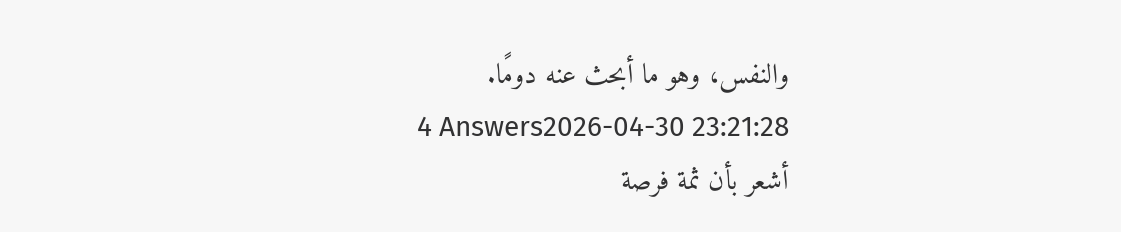والنفس، وهو ما أبحث عنه دومًا.
4 Answers2026-04-30 23:21:28
أشعر بأن ثمة فرصة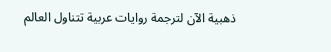ذهبية الآن لترجمة روايات عربية تتناول العالم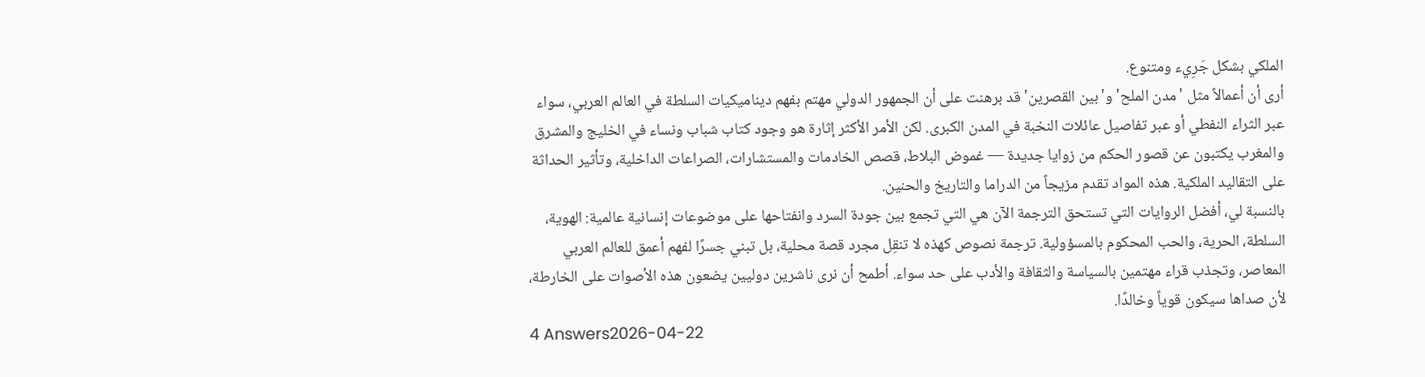الملكي بشكل جَرِيء ومتنوع.
أرى أن أعمالاً مثل 'مدن الملح' و'بين القصرين' قد برهنت على أن الجمهور الدولي مهتم بفهم ديناميكيات السلطة في العالم العربي، سواء عبر الثراء النفطي أو عبر تفاصيل عائلات النخبة في المدن الكبرى. لكن الأمر الأكثر إثارة هو وجود كتاب شباب ونساء في الخليج والمشرق والمغرب يكتبون عن قصور الحكم من زوايا جديدة — غموض البلاط، قصص الخادمات والمستشارات، الصراعات الداخلية، وتأثير الحداثة على التقاليد الملكية. هذه المواد تقدم مزيجاً من الدراما والتاريخ والحنين.
بالنسبة لي، أفضل الروايات التي تستحق الترجمة الآن هي التي تجمع بين جودة السرد وانفتاحها على موضوعات إنسانية عالمية: الهوية، السلطة، الحرية، والحب المحكوم بالمسؤولية. ترجمة نصوص كهذه لا تنقِل مجرد قصة محلية، بل تبني جسرًا لفهم أعمق للعالم العربي المعاصر، وتجذب قراء مهتمين بالسياسة والثقافة والأدب على حد سواء. أطمح أن نرى ناشرين دوليين يضعون هذه الأصوات على الخارطة، لأن صداها سيكون قوياً وخالدًا.
4 Answers2026-04-22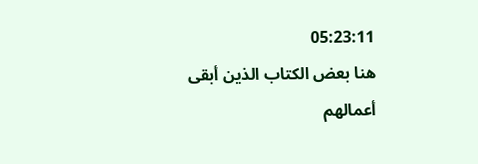05:23:11
هنا بعض الكتاب الذين أبقى أعمالهم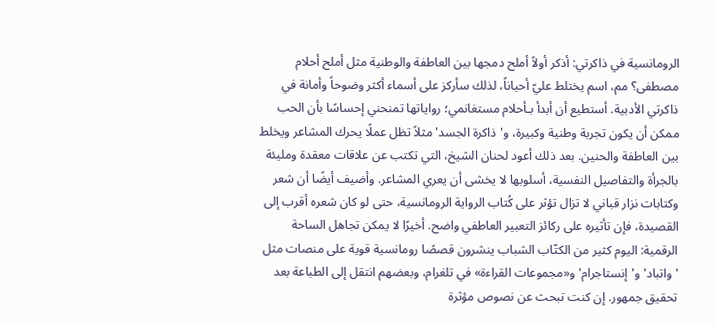الرومانسية في ذاكرتي: أذكر أولاً أملح دمجها بين العاطفة والوطنية مثل أملح أحلام مصطفى؟ مم، اسم يختلط عليّ أحياناً، لذلك سأركز على أسماء أكثر وضوحاً وأمانة في ذاكرتي الأدبية. أستطيع أن أبدأ بـأحلام مستغانمي؛ رواياتها تمنحني إحساسًا بأن الحب ممكن أن يكون تجربة وطنية وكبيرة، و'ذاكرة الجسد' مثلاً تظل عملًا يحرك المشاعر ويخلط بين العاطفة والحنين. بعد ذلك أعود لحنان الشيخ، التي تكتب عن علاقات معقدة ومليئة بالجرأة والتفاصيل النفسية، أسلوبها لا يخشى أن يعري المشاعر. وأضيف أيضًا أن شعر وكتابات نزار قباني لا تزال تؤثر على كُتاب الرواية الرومانسية، حتى لو كان شعره أقرب إلى القصيدة، فإن تأثيره على ركائز التعبير العاطفي واضح. أخيرًا لا يمكن تجاهل الساحة الرقمية: اليوم كثير من الكتّاب الشباب ينشرون قصصًا رومانسية قوية على منصات مثل 'واتباد' و'إنستاجرام' و«مجموعات القراءة» في تلغرام، وبعضهم انتقل إلى الطباعة بعد تحقيق جمهور. إن كنت تبحث عن نصوص مؤثرة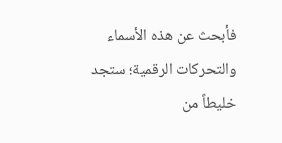فأبحث عن هذه الأسماء والتحركات الرقمية؛ ستجد خليطاً من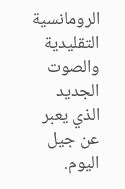الرومانسية التقليدية والصوت الجديد الذي يعبر عن جيل اليوم.